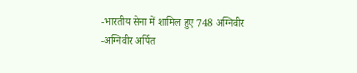-भारतीय सेना में शामिल हुए 748 अग्निवीर
-अग्निवीर अर्पित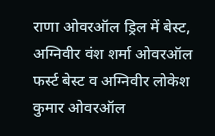राणा ओवरऑल ड्रिल में बेस्ट, अग्निवीर वंश शर्मा ओवरऑल फर्स्ट बेस्ट व अग्निवीर लोकेश कुमार ओवरऑल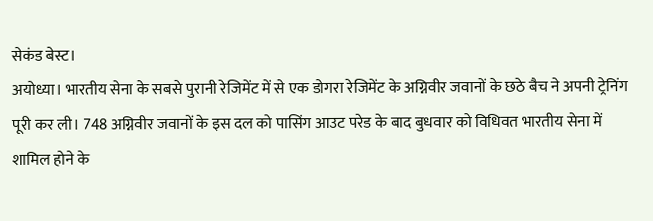सेकंड बेस्ट।
अयोध्या। भारतीय सेना के सबसे पुरानी रेजिमेंट में से एक डोगरा रेजिमेंट के अग्निवीर जवानों के छठे बैच ने अपनी ट्रेनिंग पूरी कर ली। 748 अग्निवीर जवानों के इस दल को पासिंग आउट परेड के बाद बुधवार को विधिवत भारतीय सेना में शामिल होने के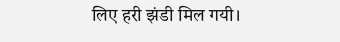लिए हरी झंडी मिल गयी।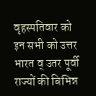वृहस्पतिवार को इन सभी को उत्तर भारत व् उतर पूर्वी राज्यों की बिभिन्न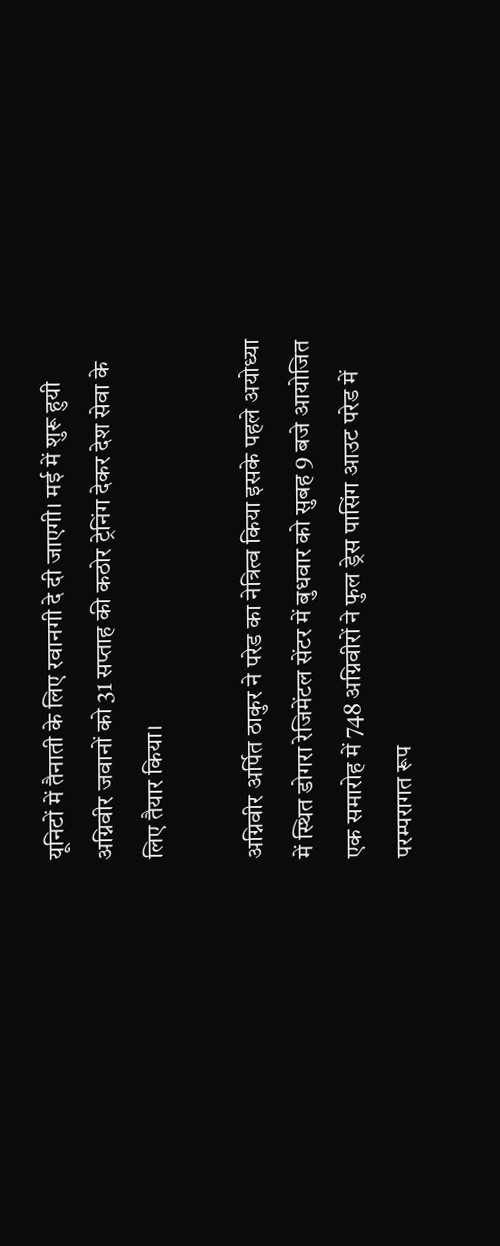यूनिटों में तैनाती के लिए रवानगी दे दी जाएगी। मई में शुरू हुयी अग्निवीर जवानों को 31 सप्ताह की कठोर ट्रेनिंग देकर देश सेवा के लिए तैयार किया।

अग्निवीर अर्पित ठाकुर ने परेड का नेत्रित्व किया इसके पहले अयोध्या में स्थित डोगरा रेजिमेंटल सेंटर में बुधवार को सुबह 9 बजे आयोजित एक समारोह में 748 अग्निवीरों ने फुल ड्रेस पासिंग आउट परेड में परम्परागत रूप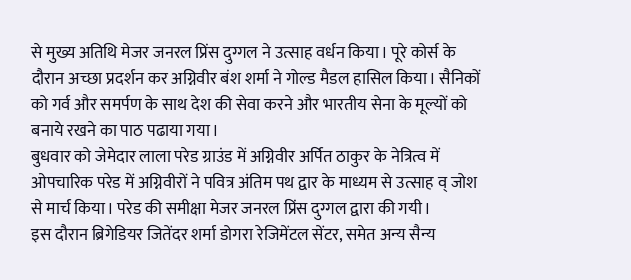से मुख्य अतिथि मेजर जनरल प्रिंस दुग्गल ने उत्साह वर्धन किया। पूरे कोर्स के दौरान अच्छा प्रदर्शन कर अग्निवीर बंश शर्मा ने गोल्ड मैडल हासिल किया। सैनिकों को गर्व और समर्पण के साथ देश की सेवा करने और भारतीय सेना के मूल्यों को बनाये रखने का पाठ पढाया गया।
बुधवार को जेमेदार लाला परेड ग्राउंड में अग्निवीर अर्पित ठाकुर के नेत्रित्व में ओपचारिक परेड में अग्निवीरों ने पवित्र अंतिम पथ द्वार के माध्यम से उत्साह व् जोश से मार्च किया। परेड की समीक्षा मेजर जनरल प्रिंस दुग्गल द्वारा की गयी।
इस दौरान ब्रिगेडियर जितेंदर शर्मा डोगरा रेजिमेंटल सेंटर, समेत अन्य सैन्य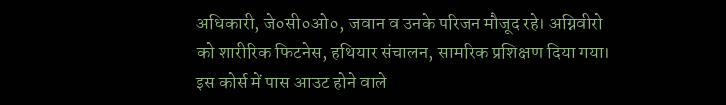अधिकारी, जे०सी०ओ०, जवान व उनके परिजन मौजूद रहे। अग्निवीरो को शारीरिक फिटनेस, हथियार संचालन, सामरिक प्रशिक्षण दिया गया। इस कोर्स में पास आउट होने वाले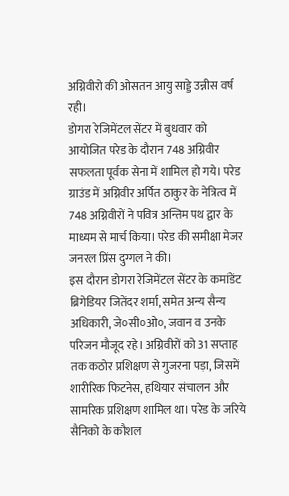अग्निवीरो की ओसतन आयु साड्डे उन्नीस वर्ष रही।
डोगरा रेजिमेंटल सेंटर में बुधवार को आयोजित परेड के दौरान 748 अग्निवीर सफलता पूर्वक सेना में शामिल हो गये। परेड ग्राउंड में अग्निवीर अर्पित ठाकुर के नेत्रित्व में 748 अग्निवीरों ने पवित्र अन्तिम पथ द्वार के माध्यम से मार्च किया। परेड की समीक्षा मेजर जनरल प्रिंस दुग्गल ने की।
इस दौरान डोगरा रेजिमेंटल सेंटर के कमांडेंट ब्रिगेडियर जितेंदर शर्मा, समेत अन्य सैन्य अधिकारी, जे०सी०ओ०, जवान व उनके परिजन मौजूद रहे। अग्निवीरों को 31 सप्ताह तक कठोर प्रशिक्षण से गुजरना पड़ा, जिसमें शारीरिक फिटनेस, हथियार संचालन और सामरिक प्रशिक्षण शामिल था। परेड के जरिये सैनिको के कौशल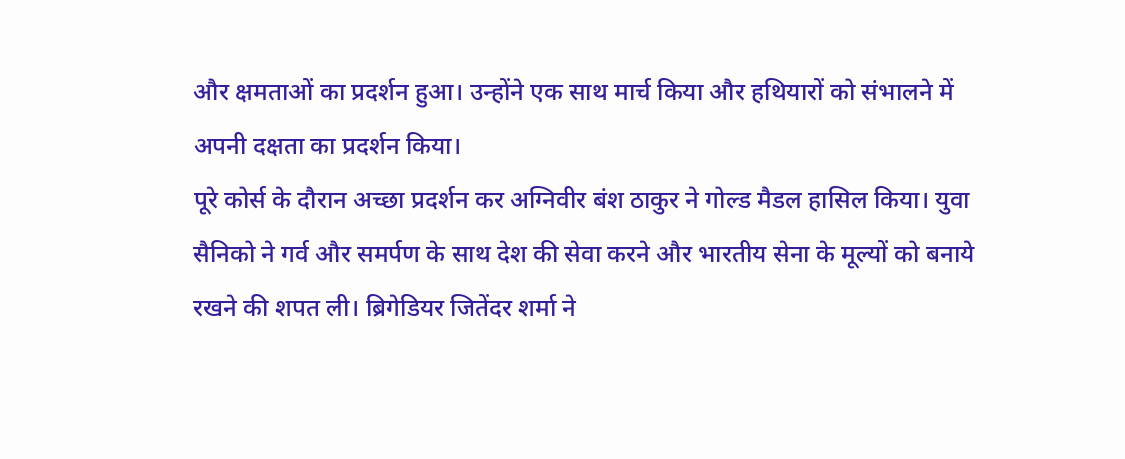और क्षमताओं का प्रदर्शन हुआ। उन्होंने एक साथ मार्च किया और हथियारों को संभालने में अपनी दक्षता का प्रदर्शन किया।
पूरे कोर्स के दौरान अच्छा प्रदर्शन कर अग्निवीर बंश ठाकुर ने गोल्ड मैडल हासिल किया। युवा सैनिको ने गर्व और समर्पण के साथ देश की सेवा करने और भारतीय सेना के मूल्यों को बनाये रखने की शपत ली। ब्रिगेडियर जितेंदर शर्मा ने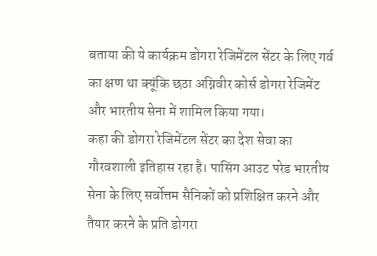बताया की ये कार्यक्रम डोगरा रेजिमेंटल सेंटर के लिए गर्व का क्षण था क्यूंकि छठा अग्निवीर कोर्स डोगरा रेजिमेंट और भारतीय सेना में शामिल किया गया।
कहा की डोगरा रेजिमेंटल सेंटर का देश सेवा का गौरवशाली इतिहास रहा है। पासिंग आउट परेड भारतीय सेना के लिए सर्वोत्तम सैनिकों को प्रशिक्षित करने और तैयार करने के प्रति डोगरा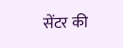सेंटर की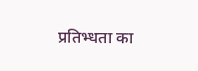प्रतिभ्धता का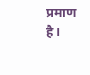प्रमाण है।